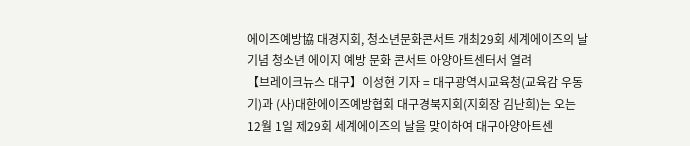에이즈예방協 대경지회, 청소년문화콘서트 개최29회 세계에이즈의 날 기념 청소년 에이지 예방 문화 콘서트 아양아트센터서 열려
【브레이크뉴스 대구】이성현 기자 = 대구광역시교육청(교육감 우동기)과 (사)대한에이즈예방협회 대구경북지회(지회장 김난희)는 오는 12월 1일 제29회 세계에이즈의 날을 맞이하여 대구아양아트센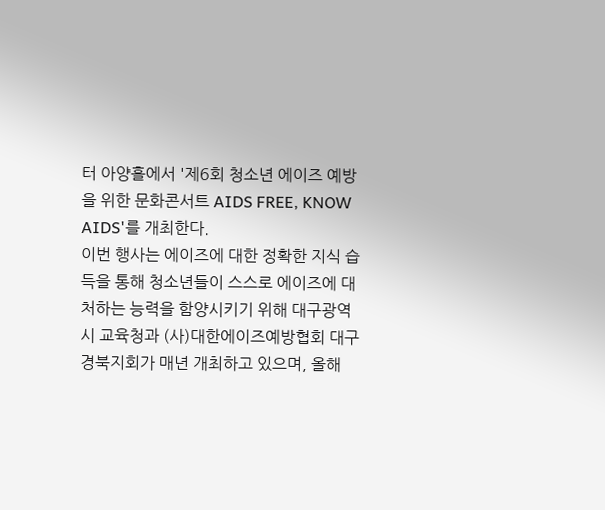터 아양홀에서 '제6회 청소년 에이즈 예방을 위한 문화콘서트 AIDS FREE, KNOW AIDS'를 개최한다.
이번 행사는 에이즈에 대한 정확한 지식 습득을 통해 청소년들이 스스로 에이즈에 대처하는 능력을 함양시키기 위해 대구광역시 교육청과 (사)대한에이즈예방협회 대구경북지회가 매년 개최하고 있으며, 올해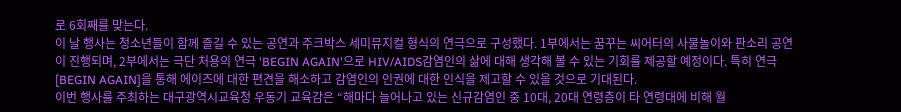로 6회째를 맞는다.
이 날 행사는 청소년들이 함께 즐길 수 있는 공연과 주크박스 세미뮤지컬 형식의 연극으로 구성했다. 1부에서는 꿈꾸는 씨어터의 사물놀이와 판소리 공연이 진행되며, 2부에서는 극단 처용의 연극 'BEGIN AGAIN'으로 HIV/AIDS감염인의 삶에 대해 생각해 볼 수 있는 기회를 제공할 예정이다. 특히 연극 [BEGIN AGAIN]을 통해 에이즈에 대한 편견을 해소하고 감염인의 인권에 대한 인식을 제고할 수 있을 것으로 기대된다.
이번 행사를 주최하는 대구광역시교육청 우동기 교육감은 “해마다 늘어나고 있는 신규감염인 중 10대, 20대 연령층이 타 연령대에 비해 월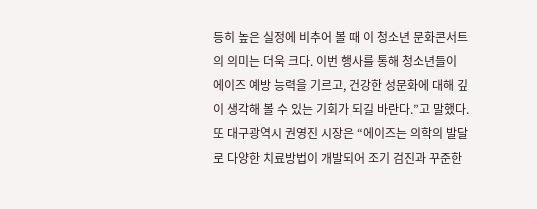등히 높은 실정에 비추어 볼 때 이 청소년 문화콘서트의 의미는 더욱 크다. 이번 행사를 통해 청소년들이 에이즈 예방 능력을 기르고, 건강한 성문화에 대해 깊이 생각해 볼 수 있는 기회가 되길 바란다.”고 말했다.
또 대구광역시 권영진 시장은 “에이즈는 의학의 발달로 다양한 치료방법이 개발되어 조기 검진과 꾸준한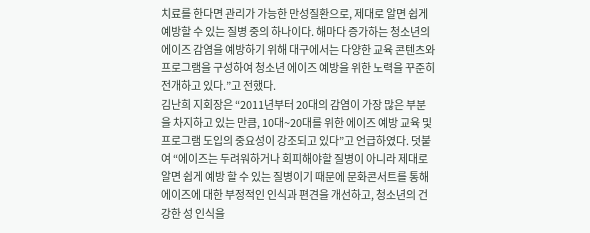치료를 한다면 관리가 가능한 만성질환으로, 제대로 알면 쉽게 예방할 수 있는 질병 중의 하나이다. 해마다 증가하는 청소년의 에이즈 감염을 예방하기 위해 대구에서는 다양한 교육 콘텐츠와 프로그램을 구성하여 청소년 에이즈 예방을 위한 노력을 꾸준히 전개하고 있다.”고 전했다.
김난희 지회장은 “2011년부터 20대의 감염이 가장 많은 부분을 차지하고 있는 만큼, 10대~20대를 위한 에이즈 예방 교육 및 프로그램 도입의 중요성이 강조되고 있다”고 언급하였다. 덧붙여 “에이즈는 두려워하거나 회피해야할 질병이 아니라 제대로 알면 쉽게 예방 할 수 있는 질병이기 때문에 문화콘서트를 통해 에이즈에 대한 부정적인 인식과 편견을 개선하고, 청소년의 건강한 성 인식을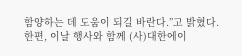함양하는 데 도움이 되길 바란다.”고 밝혔다.
한편, 이날 행사와 함께 (사)대한에이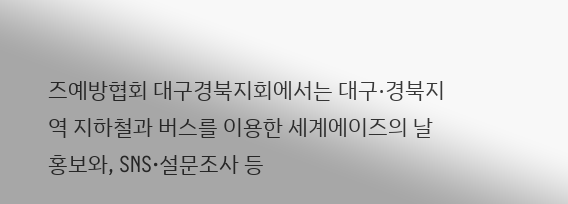즈예방협회 대구경북지회에서는 대구·경북지역 지하철과 버스를 이용한 세계에이즈의 날 홍보와, SNS·설문조사 등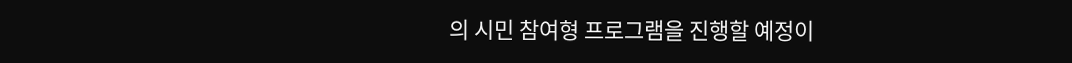의 시민 참여형 프로그램을 진행할 예정이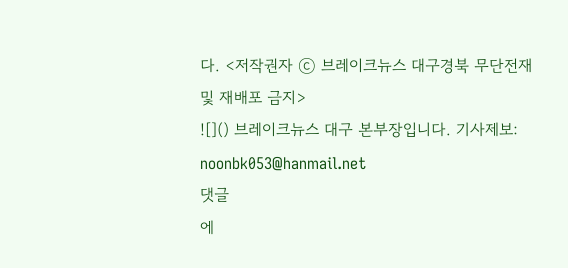다. <저작권자 ⓒ 브레이크뉴스 대구경북 무단전재 및 재배포 금지>
![]() 브레이크뉴스 대구 본부장입니다. 기사제보: noonbk053@hanmail.net
댓글
에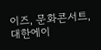이즈, 문화콘서트, 대한에이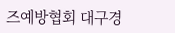즈예방협회 대구경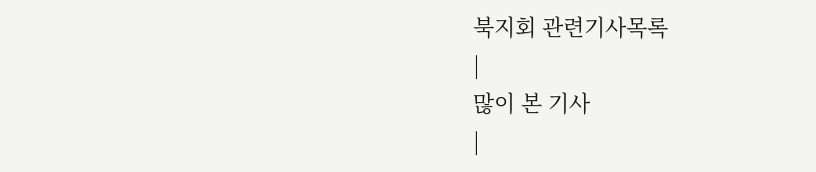북지회 관련기사목록
|
많이 본 기사
|